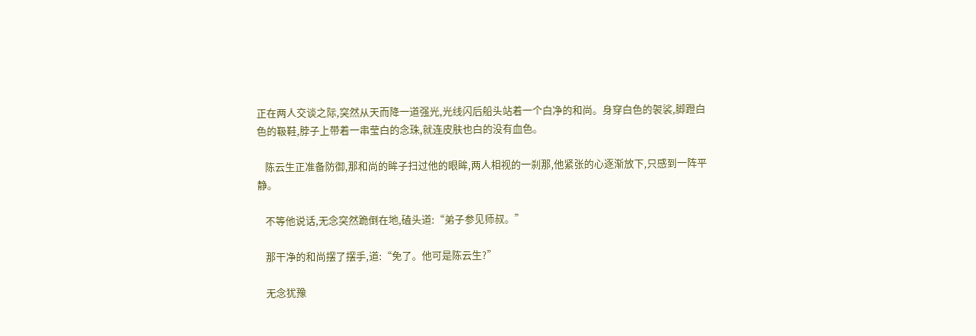正在两人交谈之际,突然从天而降一道强光,光线闪后船头站着一个白净的和尚。身穿白色的袈裟,脚蹬白色的靸鞋,脖子上带着一串莹白的念珠,就连皮肤也白的没有血色。

    陈云生正准备防御,那和尚的眸子扫过他的眼眸,两人相视的一刹那,他紧张的心逐渐放下,只感到一阵平静。

    不等他说话,无念突然跪倒在地,磕头道:“弟子参见师叔。”

    那干净的和尚摆了摆手,道:“免了。他可是陈云生?”

    无念犹豫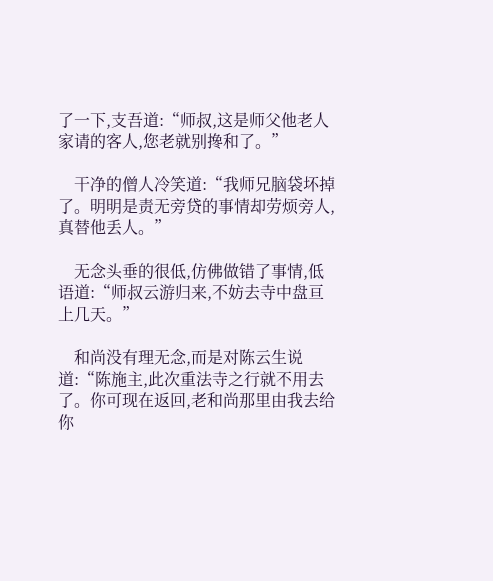了一下,支吾道:“师叔,这是师父他老人家请的客人,您老就别搀和了。”

    干净的僧人冷笑道:“我师兄脑袋坏掉了。明明是责无旁贷的事情却劳烦旁人,真替他丢人。”

    无念头垂的很低,仿佛做错了事情,低语道:“师叔云游归来,不妨去寺中盘亘上几天。”

    和尚没有理无念,而是对陈云生说道:“陈施主,此次重法寺之行就不用去了。你可现在返回,老和尚那里由我去给你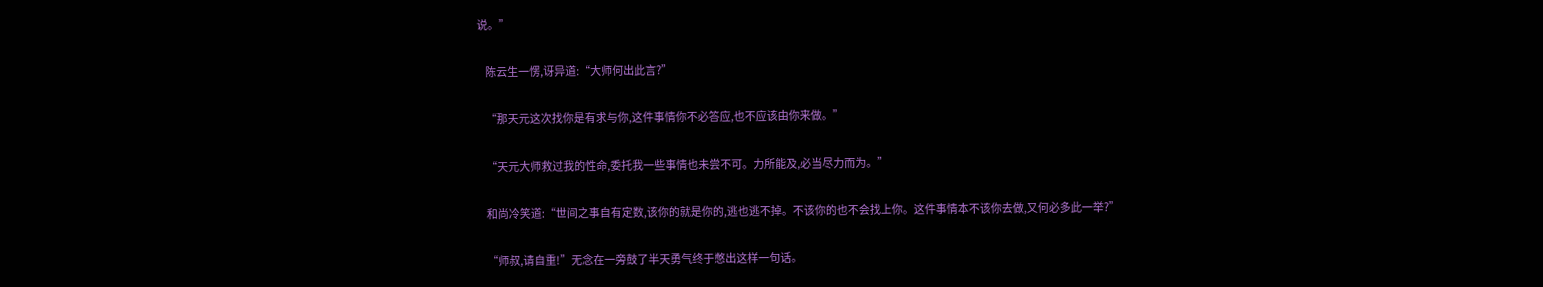说。”

    陈云生一愣,讶异道:“大师何出此言?”

    “那天元这次找你是有求与你,这件事情你不必答应,也不应该由你来做。”

    “天元大师救过我的性命,委托我一些事情也未尝不可。力所能及,必当尽力而为。”

    和尚冷笑道:“世间之事自有定数,该你的就是你的,逃也逃不掉。不该你的也不会找上你。这件事情本不该你去做,又何必多此一举?”

    “师叔,请自重!”无念在一旁鼓了半天勇气终于憋出这样一句话。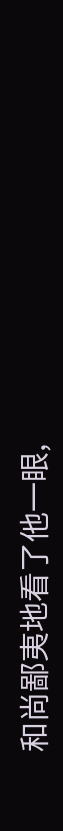和尚鄙夷地看了他一眼,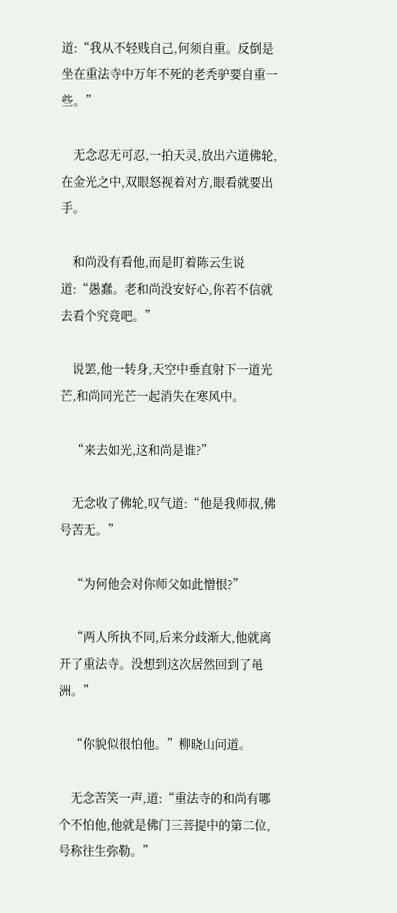道:“我从不轻贱自己,何须自重。反倒是坐在重法寺中万年不死的老秃驴要自重一些。”

    无念忍无可忍,一拍天灵,放出六道佛轮,在金光之中,双眼怒视着对方,眼看就要出手。

    和尚没有看他,而是盯着陈云生说道:“愚蠢。老和尚没安好心,你若不信就去看个究竟吧。”

    说罢,他一转身,天空中垂直射下一道光芒,和尚同光芒一起消失在寒风中。

    “来去如光,这和尚是谁?”

    无念收了佛轮,叹气道:“他是我师叔,佛号苦无。”

    “为何他会对你师父如此憎恨?”

    “两人所执不同,后来分歧渐大,他就离开了重法寺。没想到这次居然回到了黾洲。”

    “你貌似很怕他。”柳晓山问道。

    无念苦笑一声,道:“重法寺的和尚有哪个不怕他,他就是佛门三菩提中的第二位,号称往生弥勒。”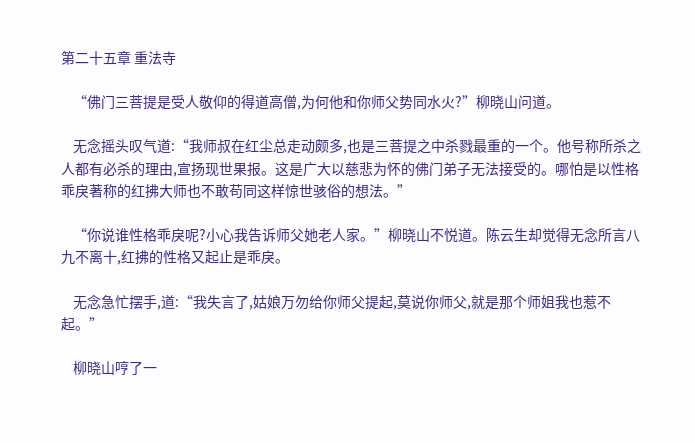第二十五章 重法寺

    “佛门三菩提是受人敬仰的得道高僧,为何他和你师父势同水火?”柳晓山问道。

    无念摇头叹气道:“我师叔在红尘总走动颇多,也是三菩提之中杀戮最重的一个。他号称所杀之人都有必杀的理由,宣扬现世果报。这是广大以慈悲为怀的佛门弟子无法接受的。哪怕是以性格乖戾著称的红拂大师也不敢苟同这样惊世骇俗的想法。”

    “你说谁性格乖戾呢?小心我告诉师父她老人家。”柳晓山不悦道。陈云生却觉得无念所言八九不离十,红拂的性格又起止是乖戾。

    无念急忙摆手,道:“我失言了,姑娘万勿给你师父提起,莫说你师父,就是那个师姐我也惹不起。”

    柳晓山哼了一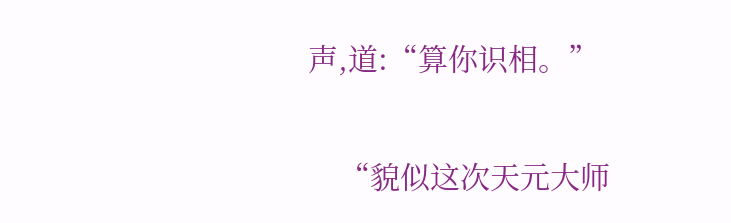声,道:“算你识相。”

    “貌似这次天元大师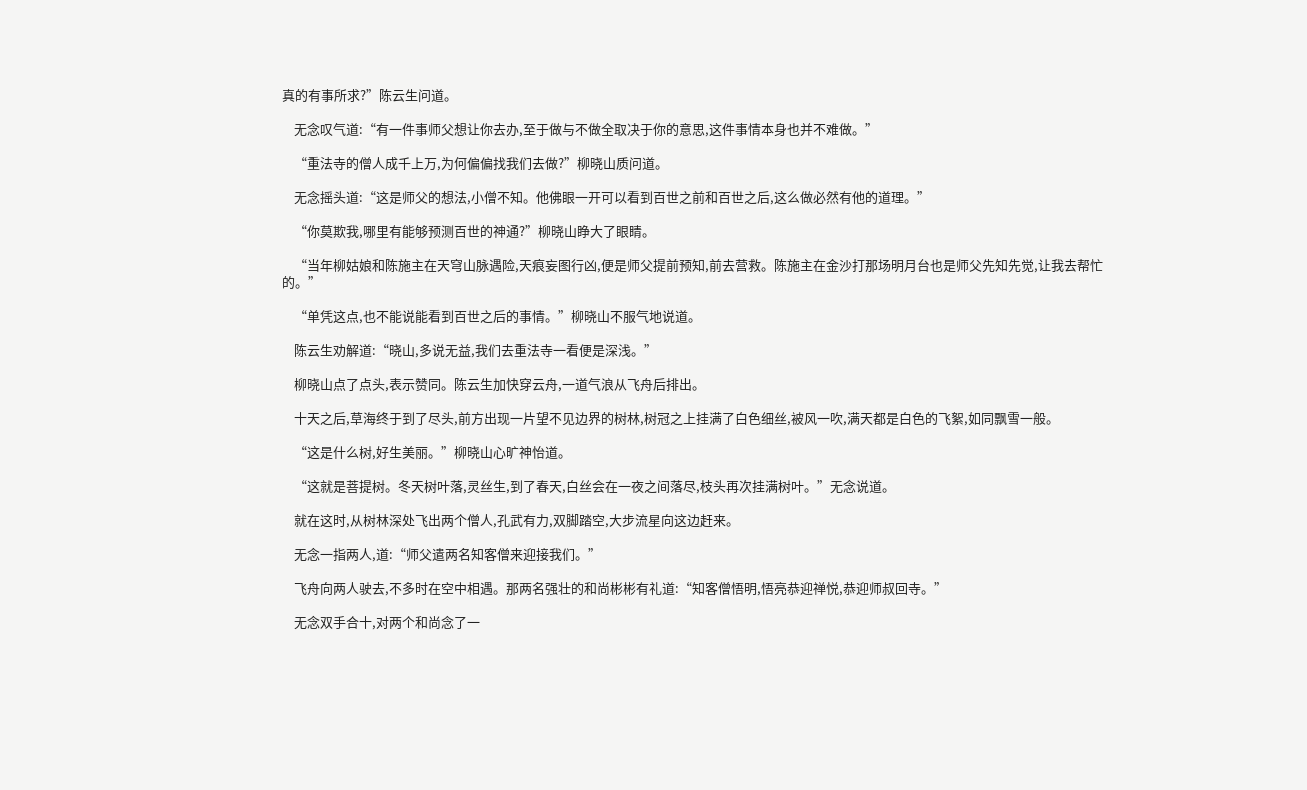真的有事所求?”陈云生问道。

    无念叹气道:“有一件事师父想让你去办,至于做与不做全取决于你的意思,这件事情本身也并不难做。”

    “重法寺的僧人成千上万,为何偏偏找我们去做?”柳晓山质问道。

    无念摇头道:“这是师父的想法,小僧不知。他佛眼一开可以看到百世之前和百世之后,这么做必然有他的道理。”

    “你莫欺我,哪里有能够预测百世的神通?”柳晓山睁大了眼睛。

    “当年柳姑娘和陈施主在天穹山脉遇险,天痕妄图行凶,便是师父提前预知,前去营救。陈施主在金沙打那场明月台也是师父先知先觉,让我去帮忙的。”

    “单凭这点,也不能说能看到百世之后的事情。”柳晓山不服气地说道。

    陈云生劝解道:“晓山,多说无益,我们去重法寺一看便是深浅。”

    柳晓山点了点头,表示赞同。陈云生加快穿云舟,一道气浪从飞舟后排出。

    十天之后,草海终于到了尽头,前方出现一片望不见边界的树林,树冠之上挂满了白色细丝,被风一吹,满天都是白色的飞絮,如同飘雪一般。

    “这是什么树,好生美丽。”柳晓山心旷神怡道。

    “这就是菩提树。冬天树叶落,灵丝生,到了春天,白丝会在一夜之间落尽,枝头再次挂满树叶。”无念说道。

    就在这时,从树林深处飞出两个僧人,孔武有力,双脚踏空,大步流星向这边赶来。

    无念一指两人,道:“师父遣两名知客僧来迎接我们。”

    飞舟向两人驶去,不多时在空中相遇。那两名强壮的和尚彬彬有礼道:“知客僧悟明,悟亮恭迎禅悦,恭迎师叔回寺。”

    无念双手合十,对两个和尚念了一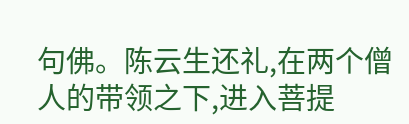句佛。陈云生还礼,在两个僧人的带领之下,进入菩提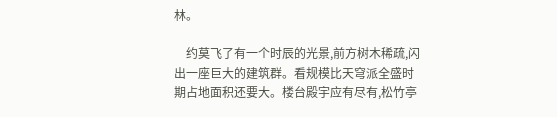林。

    约莫飞了有一个时辰的光景,前方树木稀疏,闪出一座巨大的建筑群。看规模比天穹派全盛时期占地面积还要大。楼台殿宇应有尽有,松竹亭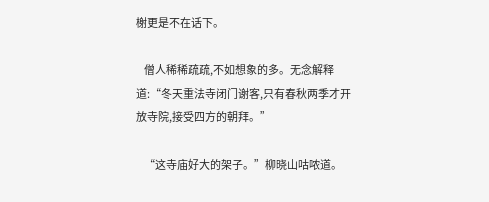榭更是不在话下。

    僧人稀稀疏疏,不如想象的多。无念解释道:“冬天重法寺闭门谢客,只有春秋两季才开放寺院,接受四方的朝拜。”

    “这寺庙好大的架子。”柳晓山咕哝道。